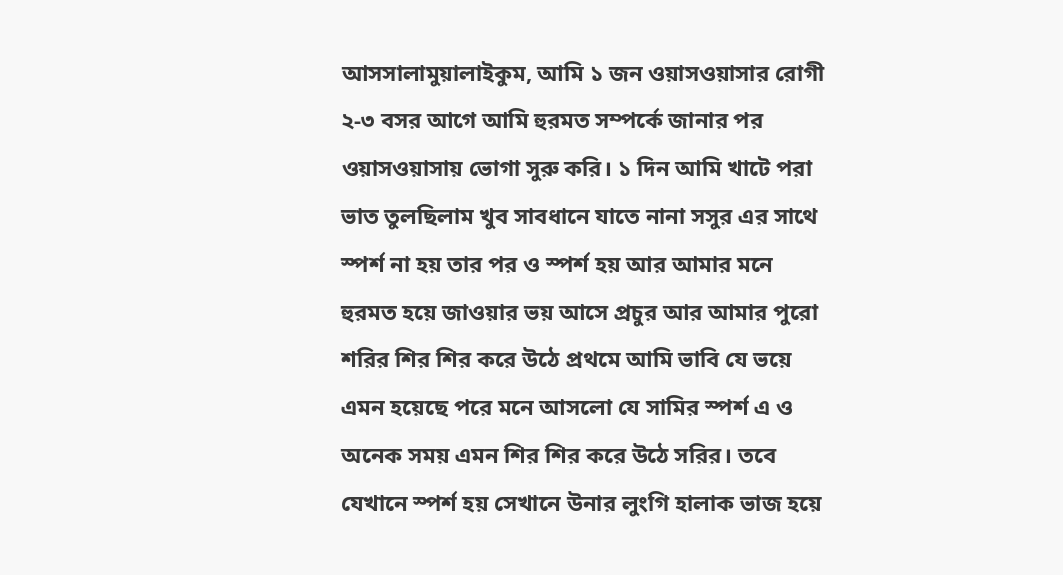আসসালামুয়ালাইকুম, আমি ১ জন ওয়াসওয়াসার রোগী ২-৩ বসর আগে আমি হুরমত সম্পর্কে জানার পর ওয়াসওয়াসায় ভোগা সুরু করি। ১ দিন আমি খাটে পরা ভাত তুলছিলাম খুব সাবধানে যাতে নানা সসুর এর সাথে স্পর্শ না হয় তার পর ও স্পর্শ হয় আর আমার মনে হুরমত হয়ে জাওয়ার ভয় আসে প্রচুর আর আমার পুরো শরির শির শির করে উঠে প্রথমে আমি ভাবি যে ভয়ে এমন হয়েছে পরে মনে আসলো যে সামির স্পর্শ এ ও অনেক সময় এমন শির শির করে উঠে সরির। তবে যেখানে স্পর্শ হয় সেখানে উনার লুংগি হালাক ভাজ হয়ে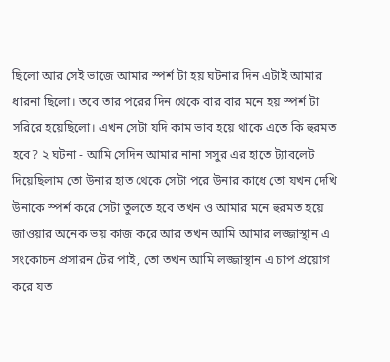ছিলো আর সেই ভাজে আমার স্পর্শ টা হয় ঘটনার দিন এটাই আমার ধারনা ছিলো। তবে তার পরের দিন থেকে বার বার মনে হয় স্পর্শ টা সরিরে হয়েছিলো। এখন সেটা যদি কাম ভাব হয়ে থাকে এতে কি হুরমত হবে? ২ ঘটনা - আমি সেদিন আমার নানা সসুর এর হাতে ট্যাবলেট দিয়েছিলাম তো উনার হাত থেকে সেটা পরে উনার কাধে তো যখন দেখি উনাকে স্পর্শ করে সেটা তুলতে হবে তখন ও আমার মনে হুরমত হয়ে জাওয়ার অনেক ভয় কাজ করে আর তখন আমি আমার লজ্জাস্থান এ সংকোচন প্রসারন টের পাই, তো তখন আমি লজ্জাস্থান এ চাপ প্রয়োগ করে যত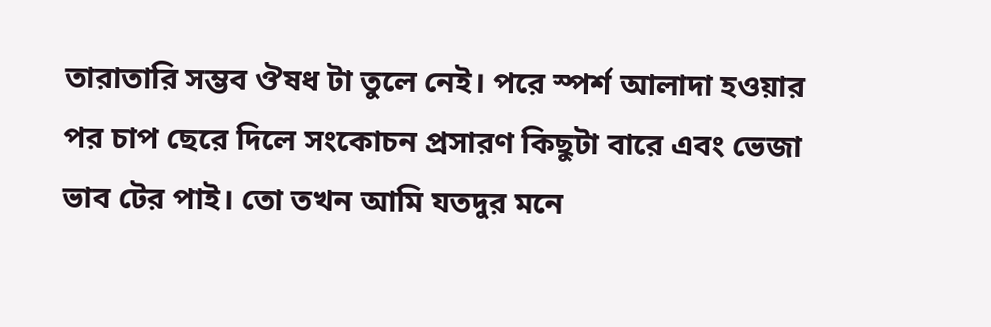তারাতারি সম্ভব ঔষধ টা তুলে নেই। পরে স্পর্শ আলাদা হওয়ার পর চাপ ছেরে দিলে সংকোচন প্রসারণ কিছুটা বারে এবং ভেজা ভাব টের পাই। তো তখন আমি যতদুর মনে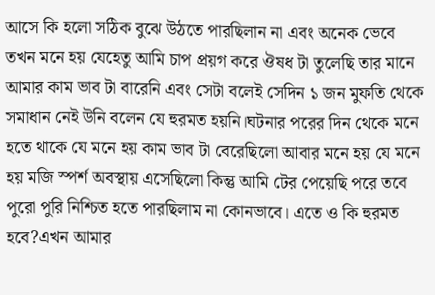আসে কি হলো সঠিক বুঝে উঠতে পারছিলান না এবং অনেক ভেবে তখন মনে হয় যেহেতু আমি চাপ প্রয়গ করে ঔষধ টা তুলেছি তার মানে আমার কাম ভাব টা বারেনি এবং সেটা বলেই সেদিন ১ জন মুফতি থেকে সমাধান নেই উনি বলেন যে হুরমত হয়নি।ঘটনার পরের দিন থেকে মনে হতে থাকে যে মনে হয় কাম ভাব টা বেরেছিলো আবার মনে হয় যে মনে হয় মজি স্পর্শ অবস্থায় এসেছিলো কিন্তু আমি টের পেয়েছি পরে তবে পুরো পুরি নিশ্চিত হতে পারছিলাম না কোনভাবে। এতে ও কি হুরমত হবে?এখন আমার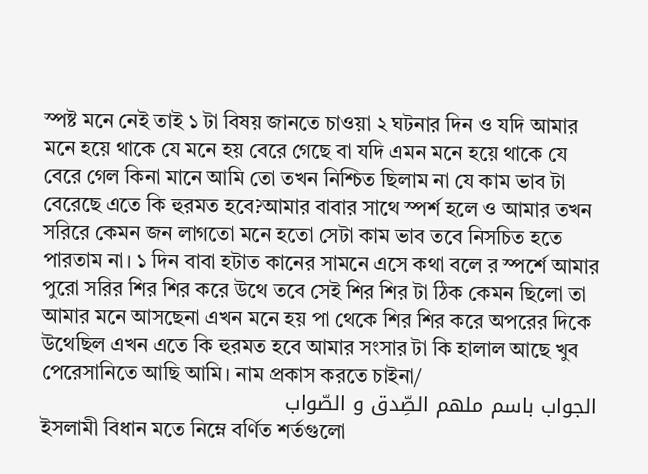স্পষ্ট মনে নেই তাই ১ টা বিষয় জানতে চাওয়া ২ ঘটনার দিন ও যদি আমার মনে হয়ে থাকে যে মনে হয় বেরে গেছে বা যদি এমন মনে হয়ে থাকে যে বেরে গেল কিনা মানে আমি তো তখন নিশ্চিত ছিলাম না যে কাম ভাব টা বেরেছে এতে কি হুরমত হবে?আমার বাবার সাথে স্পর্শ হলে ও আমার তখন সরিরে কেমন জন লাগতো মনে হতো সেটা কাম ভাব তবে নিসচিত হতে পারতাম না। ১ দিন বাবা হটাত কানের সামনে এসে কথা বলে র স্পর্শে আমার পুরো সরির শির শির করে উথে তবে সেই শির শির টা ঠিক কেমন ছিলো তা আমার মনে আসছেনা এখন মনে হয় পা থেকে শির শির করে অপরের দিকে উথেছিল এখন এতে কি হুরমত হবে আমার সংসার টা কি হালাল আছে খুব পেরেসানিতে আছি আমি। নাম প্রকাস করতে চাইনা/
الجواب باسم ملهم الصِّدق و الصّواب
ইসলামী বিধান মতে নিম্নে বর্ণিত শর্তগুলো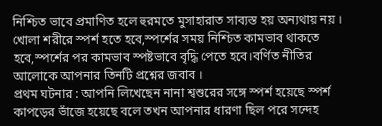নিশ্চিত ভাবে প্রমাণিত হলে হুরমতে মুসাহারাত সাব্যস্ত হয় অন্যথায় নয় । খোলা শরীরে স্পর্শ হতে হবে,স্পর্শের সময় নিশ্চিত কামভাব থাকতে হবে,স্পর্শের পর কামভাব স্পষ্টভাবে বৃদ্ধি পেতে হবে।বর্ণিত নীতির আলোকে আপনার তিনটি প্রশ্নের জবাব ।
প্রথম ঘটনার : আপনি লিখেছেন নানা শ্বশুরের সঙ্গে স্পর্শ হয়েছে স্পর্শ কাপড়ের ভাঁজে হয়েছে বলে তখন আপনার ধারণা ছিল পরে সন্দেহ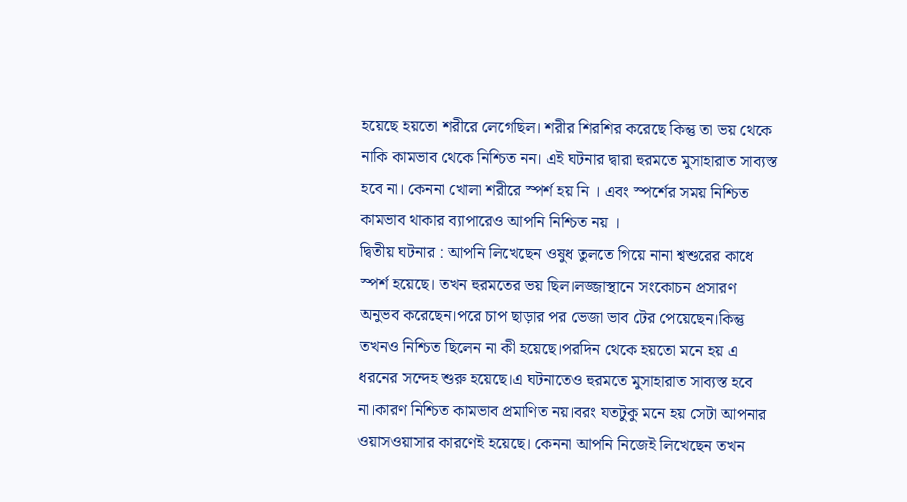হয়েছে হয়তো শরীরে লেগেছিল। শরীর শিরশির করেছে কিন্তু তা ভয় থেকে নাকি কামভাব থেকে নিশ্চিত নন। এই ঘটনার দ্বারা হুরমতে মুসাহারাত সাব্যস্ত হবে না। কেননা খোলা শরীরে স্পর্শ হয় নি । এবং স্পর্শের সময় নিশ্চিত কামভাব থাকার ব্যাপারেও আপনি নিশ্চিত নয় ।
দ্বিতীয় ঘটনার : আপনি লিখেছেন ওষুধ তুলতে গিয়ে নানা শ্বশুরের কাধে স্পর্শ হয়েছে। তখন হুরমতের ভয় ছিল।লজ্জাস্থানে সংকোচন প্রসারণ অনুভব করেছেন।পরে চাপ ছাড়ার পর ভেজা ভাব টের পেয়েছেন।কিন্তু তখনও নিশ্চিত ছিলেন না কী হয়েছে।পরদিন থেকে হয়তো মনে হয় এ ধরনের সন্দেহ শুরু হয়েছে।এ ঘটনাতেও হুরমতে মুসাহারাত সাব্যস্ত হবে না।কারণ নিশ্চিত কামভাব প্রমাণিত নয়।বরং যতটুকু মনে হয় সেটা আপনার ওয়াসওয়াসার কারণেই হয়েছে। কেননা আপনি নিজেই লিখেছেন তখন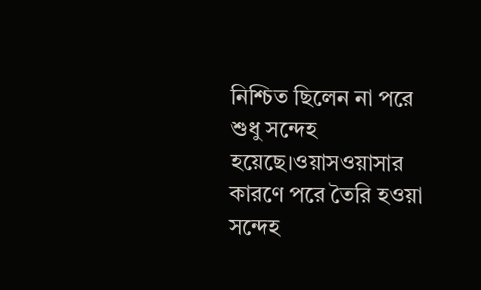নিশ্চিত ছিলেন না পরে শুধু সন্দেহ হয়েছে।ওয়াসওয়াসার কারণে পরে তৈরি হওয়া সন্দেহ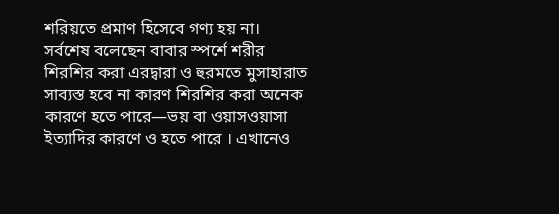শরিয়তে প্রমাণ হিসেবে গণ্য হয় না।
সর্বশেষ বলেছেন বাবার স্পর্শে শরীর শিরশির করা এরদ্বারা ও হুরমতে মুসাহারাত সাব্যস্ত হবে না কারণ শিরশির করা অনেক কারণে হতে পারে—ভয় বা ওয়াসওয়াসা ইত্যাদির কারণে ও হতে পারে । এখানেও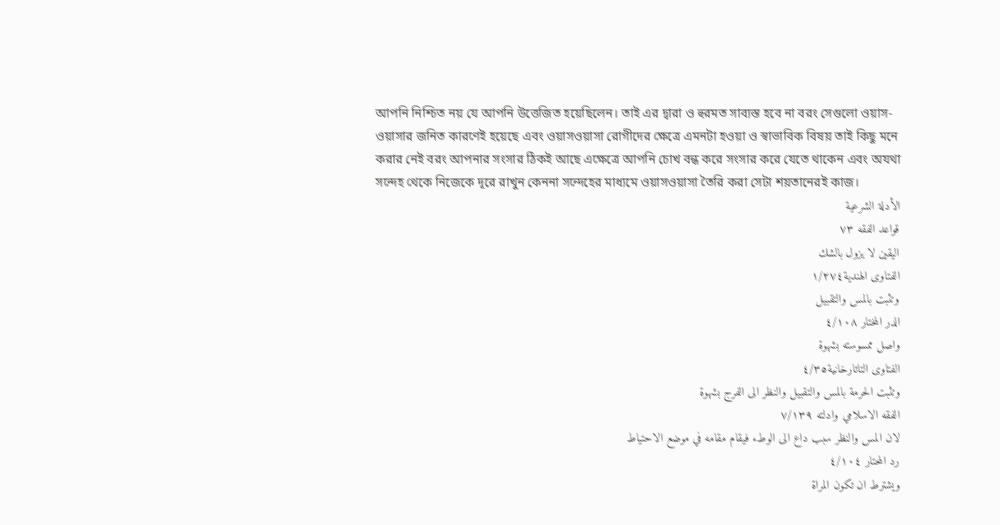আপনি নিশ্চিত নয় যে আপনি উত্তেজিত হয়েছিলেন। তাই এর দ্বারা ও হুরমত সাব্যস্ত হবে না বরং সেগুলো ওয়াস-ওয়াসার জনিত কারণেই হয়েছে এবং ওয়াসওয়াসা রোগীদের ক্ষেত্রে এমনটা হওয়া ও স্বাভাবিক বিষয় তাই কিছু মনে করার নেই বরং আপনার সংসার ঠিকই আছে এক্ষেত্রে আপনি চোখ বন্ধ করে সংসার করে যেতে থাকেন এবং অযথা সন্দেহ থেকে নিজেকে দূরে রাখুন কেননা সন্দেহের মাধ্যমে ওয়াসওয়াসা তৈরি করা সেটা শয়তানেরই কাজ।
الأدلة الشرعية
قواعد الفقه ٧٣
اليقين لا يزول بالشك
الفتاوى الهندية١/٢٧٤
وتثبت بالمس والتقبيل
الدر المختار ٤/١٠٨
واصل ممسوسته بشهوة
الفتاوى التاتارخانية٤/٣٥
وتثبت الحرمة بالمس والتقبيل والنظر الى الفرج بشهوة
الفقه الاسلامي وادلته ٧/١٣٩
لان المس والنظر سبب داع الى الوطء فيقام مقامه في موضع الاحتياط
رد المحتار ٤/١٠٤
ويشترط ان تكون المراة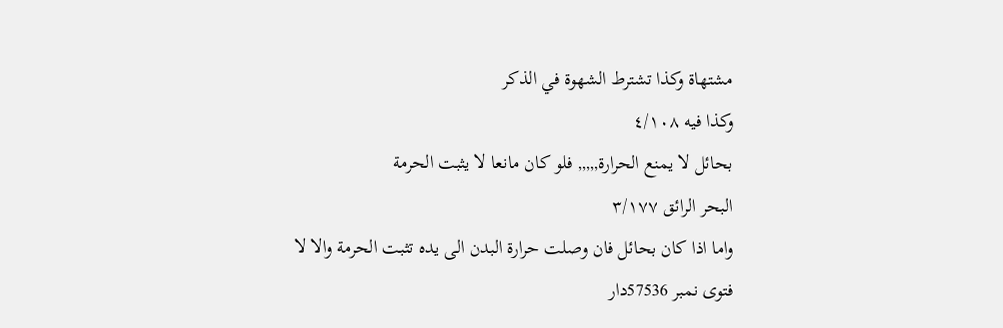مشتهاة وكذا تشترط الشهوة في الذكر
وكذا فيه ٤/١٠٨
بحائل لا يمنع الحرارة,,,,, فلو كان مانعا لا يثبت الحرمة
البحر الرائق ٣/١٧٧
واما اذا كان بحائل فان وصلت حرارة البدن الى يده تثبت الحرمة والا لا
فتوى نمبر 57536دار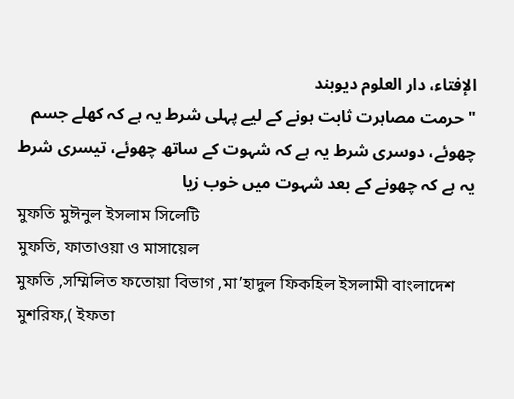الإفتاء، دار العلوم ديوبند
" حرمت مصاہرت ثابت ہونے کے لیے پہلی شرط یہ ہے کہ کھلے جسم چھوئے، دوسری شرط یہ ہے کہ شہوت کے ساتھ چھوئے، تیسری شرط یہ ہے کہ چھونے کے بعد شہوت میں خوب زیا
মুফতি মুঈনুল ইসলাম সিলেটি
মুফতি, ফাতাওয়া ও মাসায়েল
মুফতি ,সম্মিলিত ফতোয়া বিভাগ ,মা’হাদুল ফিকহিল ইসলামী বাংলাদেশ
মুশরিফ,( ইফতা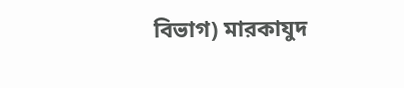বিভাগ) মারকাযুদ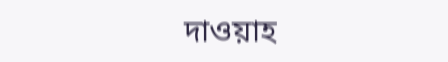দাওয়াহ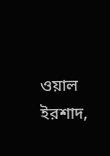ওয়াল ইরশাদ,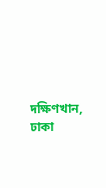দক্ষিণখান, ঢাকা